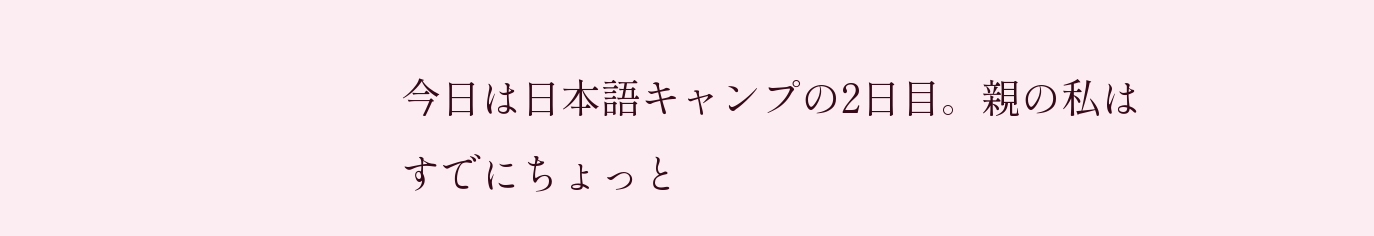今日は日本語キャンプの2日目。親の私はすでにちょっと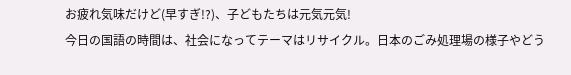お疲れ気味だけど(早すぎ!?)、子どもたちは元気元気!
今日の国語の時間は、社会になってテーマはリサイクル。日本のごみ処理場の様子やどう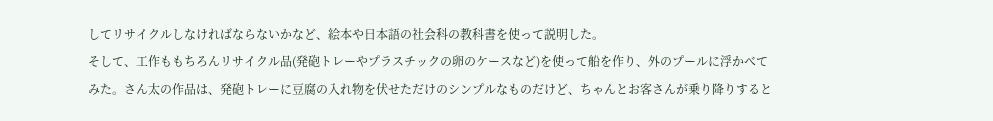してリサイクルしなければならないかなど、絵本や日本語の社会科の教科書を使って説明した。
そして、工作ももちろんリサイクル品(発砲トレーやプラスチックの卵のケースなど)を使って船を作り、外のプールに浮かべてみた。さん太の作品は、発砲トレーに豆腐の入れ物を伏せただけのシンプルなものだけど、ちゃんとお客さんが乗り降りすると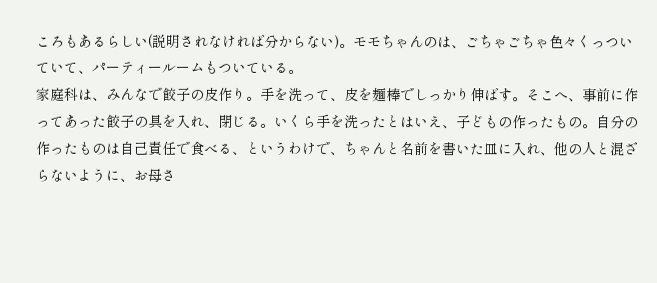ころもあるらしい(説明されなければ分からない)。モモちゃんのは、ごちゃごちゃ色々くっついていて、パーティールームもついている。
家庭科は、みんなで餃子の皮作り。手を洗って、皮を麺棒でしっかり伸ばす。そこへ、事前に作ってあった餃子の具を入れ、閉じる。いくら手を洗ったとはいえ、子どもの作ったもの。自分の作ったものは自己責任で食べる、というわけで、ちゃんと名前を書いた皿に入れ、他の人と混ざらないように、お母さ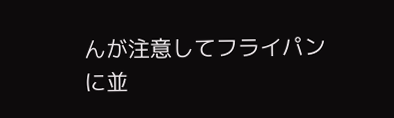んが注意してフライパンに並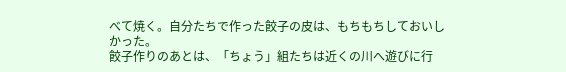べて焼く。自分たちで作った餃子の皮は、もちもちしておいしかった。
餃子作りのあとは、「ちょう」組たちは近くの川へ遊びに行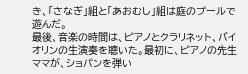き、「さなぎ」組と「あおむし」組は庭のプールで遊んだ。
最後、音楽の時間は、ピアノとクラリネット、バイオリンの生演奏を聴いた。最初に、ピアノの先生ママが、ショパンを弾い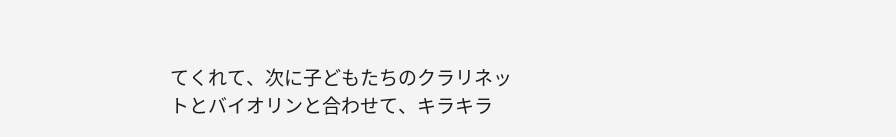てくれて、次に子どもたちのクラリネットとバイオリンと合わせて、キラキラ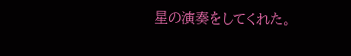星の演奏をしてくれた。